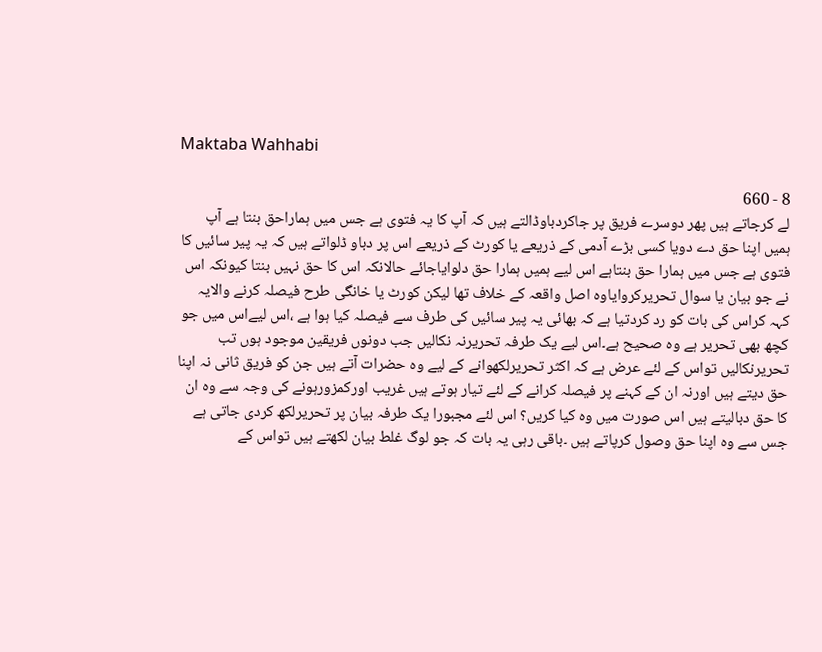Maktaba Wahhabi

8 - 660
لے کرجاتے ہیں پھر دوسرے فریق پر جاکردباوڈالتے ہیں کہ آپ کا یہ فتوی ہے جس میں ہماراحق بنتا ہے آپ ہمیں اپنا حق دے دویا کسی بڑے آدمی کے ذریعے یا کورٹ کے ذریعے اس پر دباو ڈلواتے ہیں کہ یہ پیر سائیں کا فتوی ہے جس میں ہمارا حق بنتاہے اس لیے ہمیں ہمارا حق دلوایاجائے حالانکہ اس کا حق نہیں بنتا کیونکہ اس نے جو بیان یا سوال تحریرکروایاوہ اصل واقعہ کے خلاف تھا لیکن کورٹ یا خانگی طرح فیصلہ کرنے والایہ کہہ کراس کی بات کو رد کردتیا ہے کہ بھائی یہ پیر سائیں کی طرف سے فیصلہ کیا ہوا ہے ،اس لیےاس میں جو کچھ بھی تحریر ہے وہ صحیح ہے۔اس لیے یک طرفہ تحریرنہ نکالیں جب دونوں فریقین موجود ہوں تب تحریرنکالیں تواس کے لئے عرض ہے کہ اکثر تحریرلکھوانے کے لیے وہ حضرات آتے ہیں جن کو فریق ثانی نہ اپنا حق دیتے ہیں اورنہ ان کے کہنے پر فیصلہ کرانے کے لئے تیار ہوتے ہیں غریب اورکمزورہونے کی وجہ سے وہ ان کا حق دبالیتے ہیں اس صورت میں وہ کیا کریں؟ اس لئے مجبورا یک طرفہ بیان پر تحریرلکھ کردی جاتی ہے جس سے وہ اپنا حق وصول کرپاتے ہیں ۔باقی رہی یہ بات کہ جو لوگ غلط بیان لکھتے ہیں تواس کے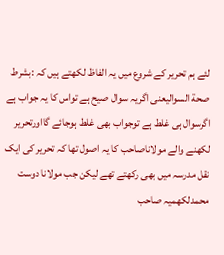لئے ہم تحریر کے شروع میں یہ الفاظ لکھتے ہیں کہ :بشرط صحة السوالیعنی اگریہ سوال صیح ہے تواس کا یہ جواب ہے اگرسوال ہی غلط ہے توجواب بھی غلط ہوجائے گااورتحریر لکھنے والے مولاناصاحب کا یہ اصول تھا کہ تحریر کی ایک نقل مدرسہ میں بھی رکھتے تھے لیکن جب مولانا دوست محمدلکھمیہ صاحب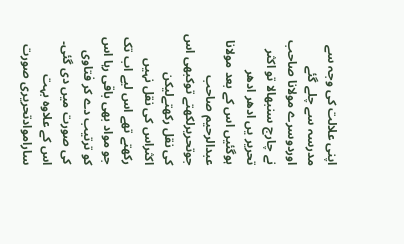اپنی علالت کی وجہ سے مدرسہ سے چلے گئے اوردوسرے مولانا صاحب نے چارج سنبھالا تو اکثر تحریر یں ادھر ادھر ہوگئیں اس کے بعد مولانا عبدالرحیم صاحب جوتحریرلکھتے توکبھی اس کی نقل رکھتےلیکن اکثراس کی نقل نہیں رکھتے تھے اس لیے اب تک جو مواد بھی باقی رہا اس کو ترتیب دے کر فتاوی کی صورت میں دی گئی۔ اس کے علاوہ بہت ساراموادتحریری صورت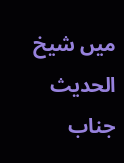میں شیخ الحدیث جناب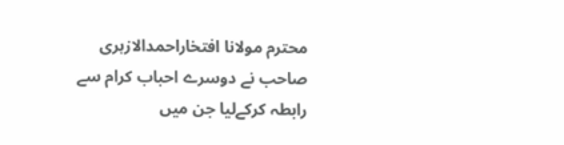محترم مولانا افتخاراحمدالازہری صاحب نے دوسرے احباب کرام سے رابطہ کرکےلیا جن میں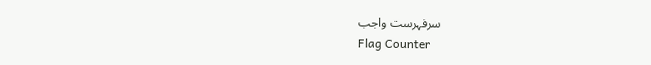سرفہرست واجب
Flag Counter